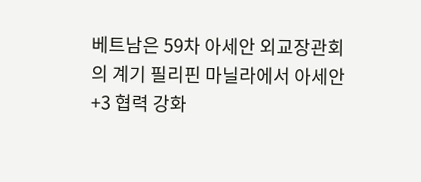베트남은 59차 아세안 외교장관회의 계기 필리핀 마닐라에서 아세안+3 협력 강화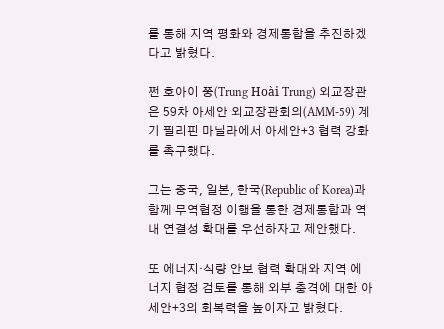를 통해 지역 평화와 경제통합을 추진하겠다고 밝혔다.

쩐 호아이 쭝(Trung Hoài Trung) 외교장관은 59차 아세안 외교장관회의(AMM-59) 계기 필리핀 마닐라에서 아세안+3 협력 강화를 촉구했다.

그는 중국, 일본, 한국(Republic of Korea)과 함께 무역협정 이행을 통한 경제통합과 역내 연결성 확대를 우선하자고 제안했다.

또 에너지·식량 안보 협력 확대와 지역 에너지 협정 검토를 통해 외부 충격에 대한 아세안+3의 회복력을 높이자고 밝혔다.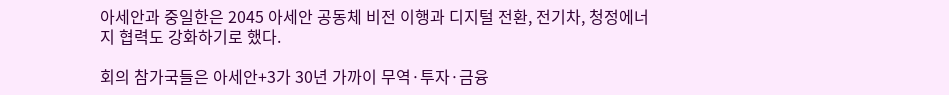아세안과 중일한은 2045 아세안 공동체 비전 이행과 디지털 전환, 전기차, 청정에너지 협력도 강화하기로 했다.

회의 참가국들은 아세안+3가 30년 가까이 무역·투자·금융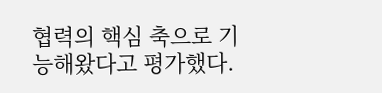협력의 핵심 축으로 기능해왔다고 평가했다.